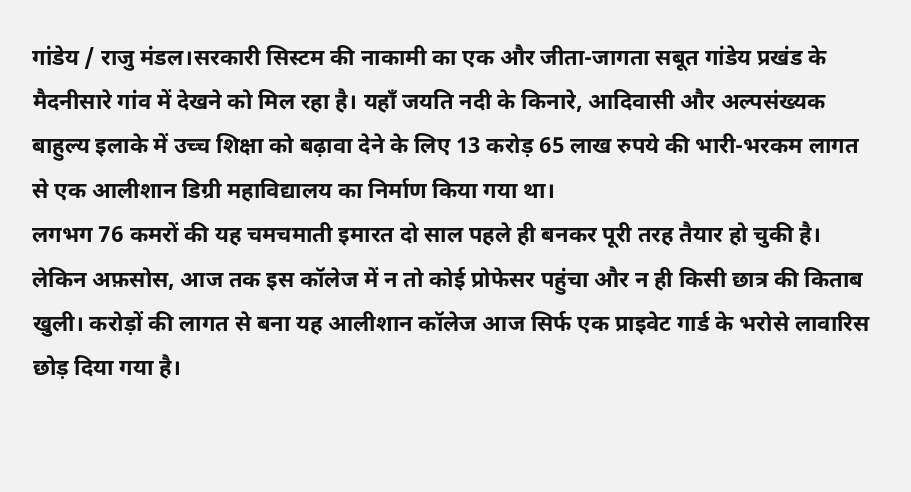गांडेय / राजु मंडल।सरकारी सिस्टम की नाकामी का एक और जीता-जागता सबूत गांडेय प्रखंड के मैदनीसारे गांव में देखने को मिल रहा है। यहाँ जयति नदी के किनारे, आदिवासी और अल्पसंख्यक बाहुल्य इलाके में उच्च शिक्षा को बढ़ावा देने के लिए 13 करोड़ 65 लाख रुपये की भारी-भरकम लागत से एक आलीशान डिग्री महाविद्यालय का निर्माण किया गया था।
लगभग 76 कमरों की यह चमचमाती इमारत दो साल पहले ही बनकर पूरी तरह तैयार हो चुकी है। लेकिन अफ़सोस, आज तक इस कॉलेज में न तो कोई प्रोफेसर पहुंचा और न ही किसी छात्र की किताब खुली। करोड़ों की लागत से बना यह आलीशान कॉलेज आज सिर्फ एक प्राइवेट गार्ड के भरोसे लावारिस छोड़ दिया गया है।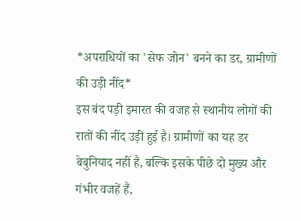*अपराधियों का 'सेफ जोन' बनने का डर, ग्रामीणों की उड़ी नींद*
इस बंद पड़ी इमारत की वजह से स्थानीय लोगों की रातों की नींद उड़ी हुई है। ग्रामीणों का यह डर बेबुनियाद नहीं है, बल्कि इसके पीछे दो मुख्य और गंभीर वजहें हैं,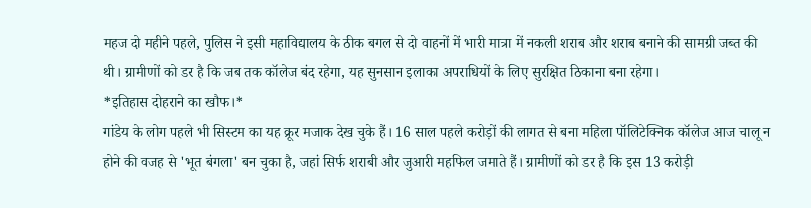महज दो महीने पहले, पुलिस ने इसी महाविद्यालय के ठीक बगल से दो वाहनों में भारी मात्रा में नकली शराब और शराब बनाने की सामग्री जब्त की थी। ग्रामीणों को डर है कि जब तक कॉलेज बंद रहेगा, यह सुनसान इलाका अपराधियों के लिए सुरक्षित ठिकाना बना रहेगा।
*इतिहास दोहराने का खौफ।*
गांडेय के लोग पहले भी सिस्टम का यह क्रूर मजाक देख चुके हैं। 16 साल पहले करोड़ों की लागत से बना महिला पॉलिटेक्निक कॉलेज आज चालू न होने की वजह से 'भूत बंगला' बन चुका है, जहां सिर्फ शराबी और जुआरी महफिल जमाते हैं। ग्रामीणों को डर है कि इस 13 करोड़ी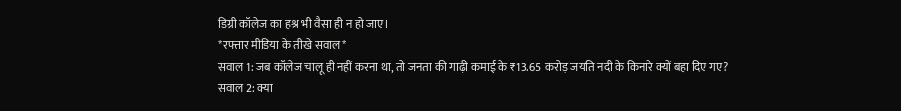डिग्री कॉलेज का हश्र भी वैसा ही न हो जाए।
*रफ्तार मीडिया के तीखे सवाल*
सवाल 1: जब कॉलेज चालू ही नहीं करना था, तो जनता की गाढ़ी कमाई के ₹13.65 करोड़ जयति नदी के किनारे क्यों बहा दिए गए?
सवाल 2: क्या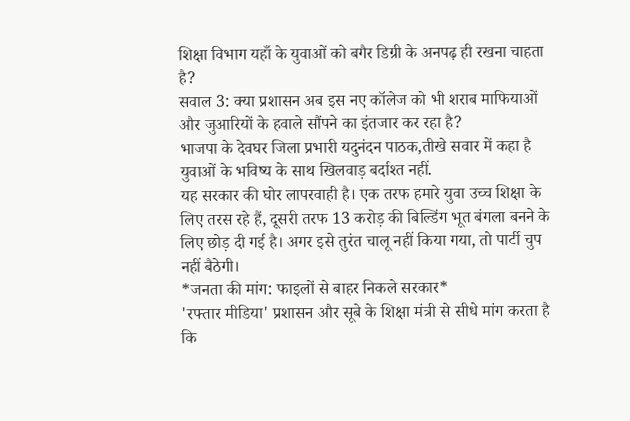शिक्षा विभाग यहाँ के युवाओं को बगैर डिग्री के अनपढ़ ही रखना चाहता है?
सवाल 3: क्या प्रशासन अब इस नए कॉलेज को भी शराब माफियाओं और जुआरियों के हवाले सौंपने का इंतजार कर रहा है?
भाजपा के देवघर जिला प्रभारी यदुनंदन पाठक,तीखे सवार में कहा है
युवाओं के भविष्य के साथ खिलवाड़ बर्दाश्त नहीं.
यह सरकार की घोर लापरवाही है। एक तरफ हमारे युवा उच्च शिक्षा के लिए तरस रहे हैं, दूसरी तरफ 13 करोड़ की बिल्डिंग भूत बंगला बनने के लिए छोड़ दी गई है। अगर इसे तुरंत चालू नहीं किया गया, तो पार्टी चुप नहीं बैठेगी।
*जनता की मांग: फाइलों से बाहर निकले सरकार*
'रफ्तार मीडिया' प्रशासन और सूबे के शिक्षा मंत्री से सीधे मांग करता है कि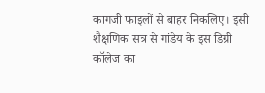कागजी फाइलों से बाहर निकलिए। इसी शैक्षणिक सत्र से गांडेय के इस डिग्री कॉलेज का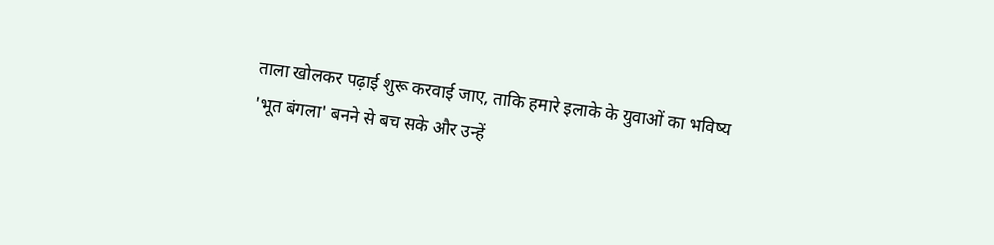ताला खोलकर पढ़ाई शुरू करवाई जाए, ताकि हमारे इलाके के युवाओं का भविष्य 'भूत बंगला' बनने से बच सके और उन्हें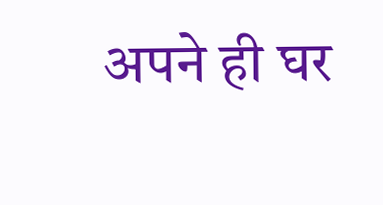अपने ही घर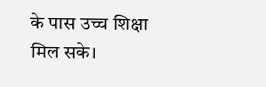के पास उच्च शिक्षा मिल सके।